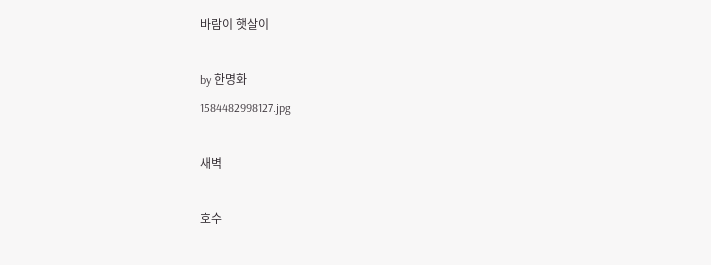바람이 햇살이

by 한명화
1584482998127.jpg

새벽

호수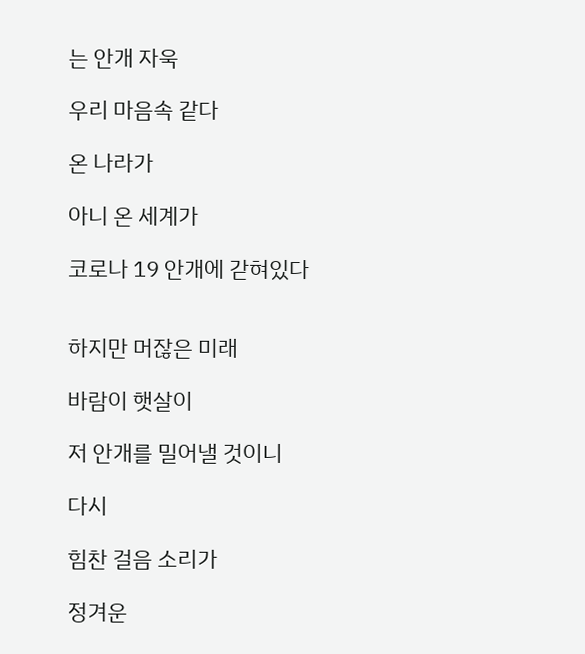는 안개 자욱

우리 마음속 같다

온 나라가

아니 온 세계가

코로나 19 안개에 갇혀있다


하지만 머잖은 미래

바람이 햇살이

저 안개를 밀어낼 것이니

다시

힘찬 걸음 소리가

정겨운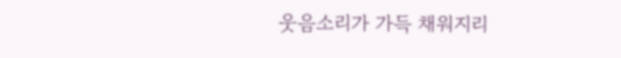웃음소리가 가득 채워지리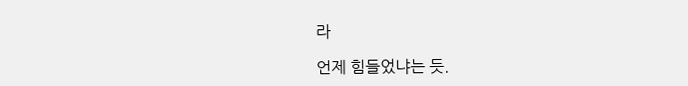라

언제 힘들었냐는 듯.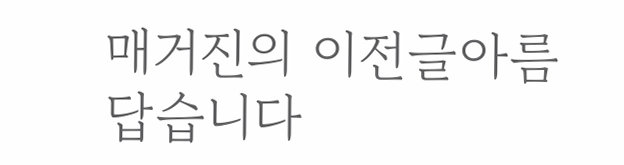매거진의 이전글아름답습니다